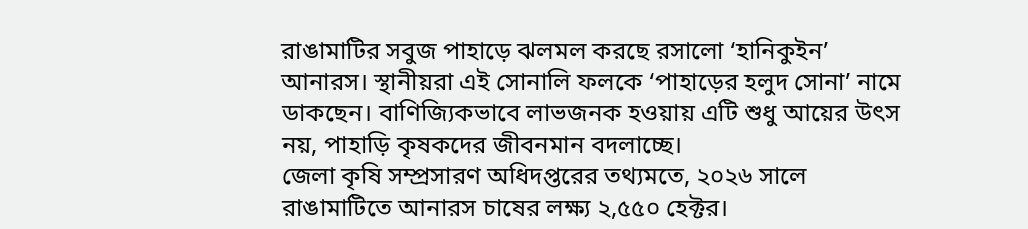রাঙামাটির সবুজ পাহাড়ে ঝলমল করছে রসালো ‘হানিকুইন’ আনারস। স্থানীয়রা এই সোনালি ফলকে ‘পাহাড়ের হলুদ সোনা’ নামে ডাকছেন। বাণিজ্যিকভাবে লাভজনক হওয়ায় এটি শুধু আয়ের উৎস নয়, পাহাড়ি কৃষকদের জীবনমান বদলাচ্ছে।
জেলা কৃষি সম্প্রসারণ অধিদপ্তরের তথ্যমতে, ২০২৬ সালে রাঙামাটিতে আনারস চাষের লক্ষ্য ২,৫৫০ হেক্টর।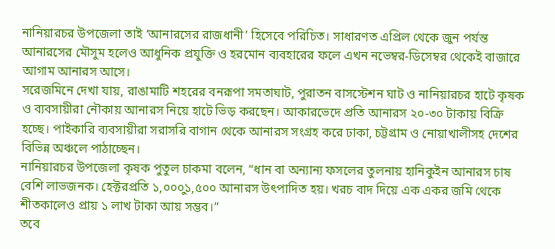নানিয়ারচর উপজেলা তাই ‘আনারসের রাজধানী’ হিসেবে পরিচিত। সাধারণত এপ্রিল থেকে জুন পর্যন্ত আনারসের মৌসুম হলেও আধুনিক প্রযুক্তি ও হরমোন ব্যবহারের ফলে এখন নভেম্বর-ডিসেম্বর থেকেই বাজারে আগাম আনারস আসে।
সরেজমিনে দেখা যায়, রাঙামাটি শহরের বনরূপা সমতাঘাট, পুরাতন বাসস্টেশন ঘাট ও নানিয়ারচর হাটে কৃষক ও ব্যবসায়ীরা নৌকায় আনারস নিয়ে হাটে ভিড় করছেন। আকারভেদে প্রতি আনারস ২০-৩০ টাকায় বিক্রি হচ্ছে। পাইকারি ব্যবসায়ীরা সরাসরি বাগান থেকে আনারস সংগ্রহ করে ঢাকা, চট্টগ্রাম ও নোয়াখালীসহ দেশের বিভিন্ন অঞ্চলে পাঠাচ্ছেন।
নানিয়ারচর উপজেলা কৃষক পুতুল চাকমা বলেন, “ধান বা অন্যান্য ফসলের তুলনায় হানিকুইন আনারস চাষ বেশি লাভজনক। হেক্টরপ্রতি ১,০০০ু১,৫০০ আনারস উৎপাদিত হয়। খরচ বাদ দিয়ে এক একর জমি থেকে শীতকালেও প্রায় ১ লাখ টাকা আয় সম্ভব।”
তবে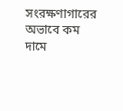সংরক্ষণাগারের অভাবে কম দামে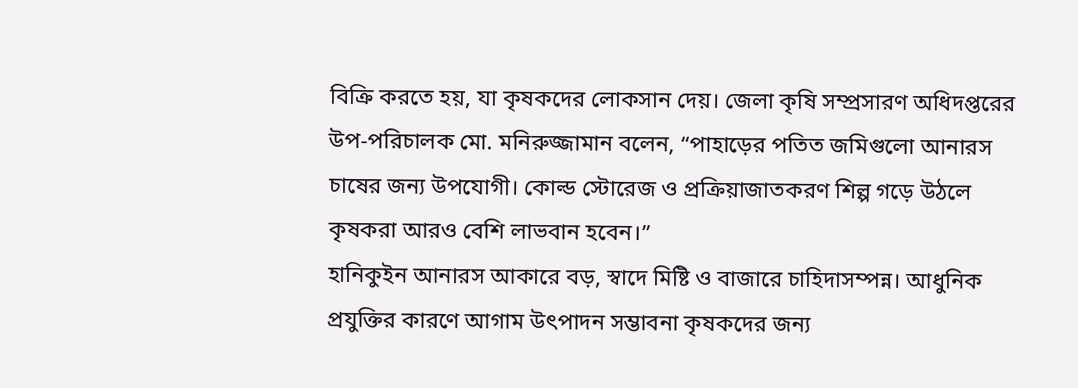বিক্রি করতে হয়, যা কৃষকদের লোকসান দেয়। জেলা কৃষি সম্প্রসারণ অধিদপ্তরের উপ-পরিচালক মো. মনিরুজ্জামান বলেন, “পাহাড়ের পতিত জমিগুলো আনারস চাষের জন্য উপযোগী। কোল্ড স্টোরেজ ও প্রক্রিয়াজাতকরণ শিল্প গড়ে উঠলে কৃষকরা আরও বেশি লাভবান হবেন।”
হানিকুইন আনারস আকারে বড়, স্বাদে মিষ্টি ও বাজারে চাহিদাসম্পন্ন। আধুনিক প্রযুক্তির কারণে আগাম উৎপাদন সম্ভাবনা কৃষকদের জন্য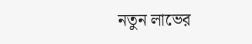নতুন লাভের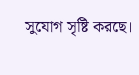সুযোগ সৃষ্টি করছে।